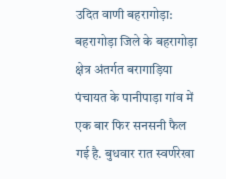उदित वाणी बहरागोड़ा: बहरागोड़ा जिले के बहरागोड़ा क्षेत्र अंतर्गत बरागाड़िया पंचायत के पानीपाड़ा गांव में एक बार फिर सनसनी फैल गई है. बुधवार रात स्वर्णरेखा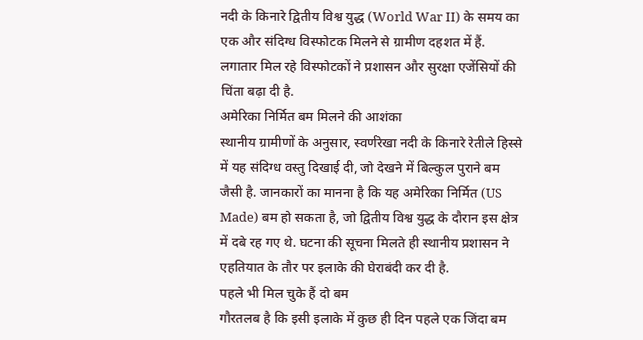नदी के किनारे द्वितीय विश्व युद्ध (World War II) के समय का एक और संदिग्ध विस्फोटक मिलने से ग्रामीण दहशत में हैं. लगातार मिल रहे विस्फोटकों ने प्रशासन और सुरक्षा एजेंसियों की चिंता बढ़ा दी है.
अमेरिका निर्मित बम मिलने की आशंका
स्थानीय ग्रामीणों के अनुसार, स्वर्णरेखा नदी के किनारे रेतीले हिस्से में यह संदिग्ध वस्तु दिखाई दी, जो देखने में बिल्कुल पुराने बम जैसी है. जानकारों का मानना है कि यह अमेरिका निर्मित (US Made) बम हो सकता है, जो द्वितीय विश्व युद्ध के दौरान इस क्षेत्र में दबे रह गए थे. घटना की सूचना मिलते ही स्थानीय प्रशासन ने एहतियात के तौर पर इलाके की घेराबंदी कर दी है.
पहले भी मिल चुके हैं दो बम
गौरतलब है कि इसी इलाके में कुछ ही दिन पहले एक जिंदा बम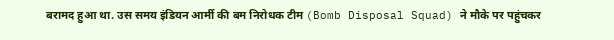बरामद हुआ था. उस समय इंडियन आर्मी की बम निरोधक टीम (Bomb Disposal Squad) ने मौके पर पहुंचकर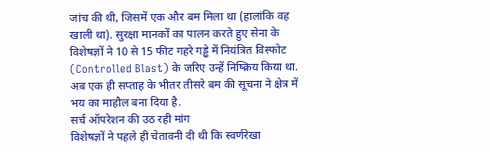जांच की थी, जिसमें एक और बम मिला था (हालांकि वह खाली था). सुरक्षा मानकों का पालन करते हुए सेना के विशेषज्ञों ने 10 से 15 फीट गहरे गड्ढे में नियंत्रित विस्फोट (Controlled Blast) के जरिए उन्हें निष्क्रिय किया था. अब एक ही सप्ताह के भीतर तीसरे बम की सूचना ने क्षेत्र में भय का माहौल बना दिया है.
सर्च ऑपरेशन की उठ रही मांग
विशेषज्ञों ने पहले ही चेतावनी दी थी कि स्वर्णरेखा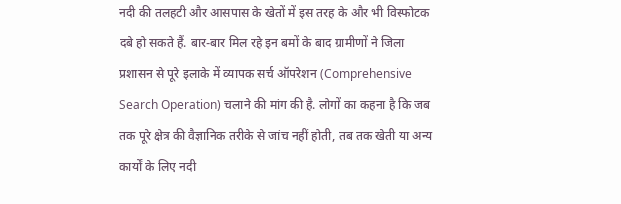नदी की तलहटी और आसपास के खेतों में इस तरह के और भी विस्फोटक दबे हो सकते हैं. बार-बार मिल रहे इन बमों के बाद ग्रामीणों ने जिला प्रशासन से पूरे इलाके में व्यापक सर्च ऑपरेशन (Comprehensive Search Operation) चलाने की मांग की है. लोगों का कहना है कि जब तक पूरे क्षेत्र की वैज्ञानिक तरीके से जांच नहीं होती, तब तक खेती या अन्य कार्यों के लिए नदी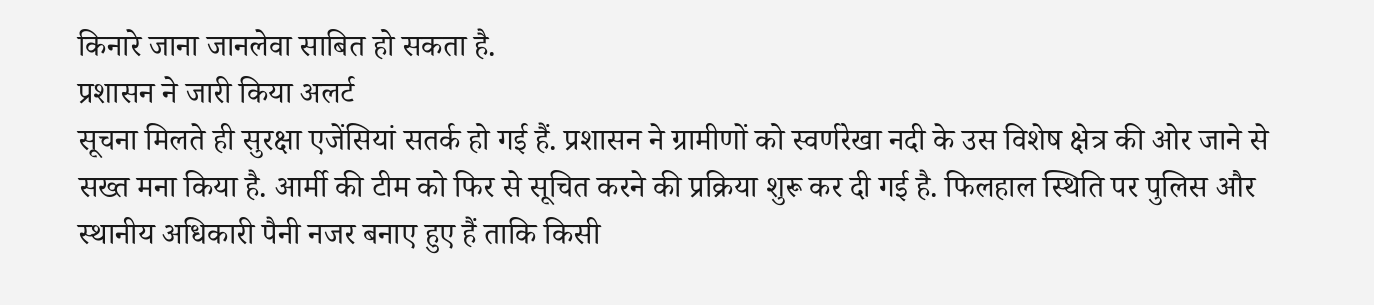किनारे जाना जानलेवा साबित हो सकता है.
प्रशासन ने जारी किया अलर्ट
सूचना मिलते ही सुरक्षा एजेंसियां सतर्क हो गई हैं. प्रशासन ने ग्रामीणों को स्वर्णरेखा नदी के उस विशेष क्षेत्र की ओर जाने से सख्त मना किया है. आर्मी की टीम को फिर से सूचित करने की प्रक्रिया शुरू कर दी गई है. फिलहाल स्थिति पर पुलिस और स्थानीय अधिकारी पैनी नजर बनाए हुए हैं ताकि किसी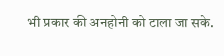भी प्रकार की अनहोनी को टाला जा सके.